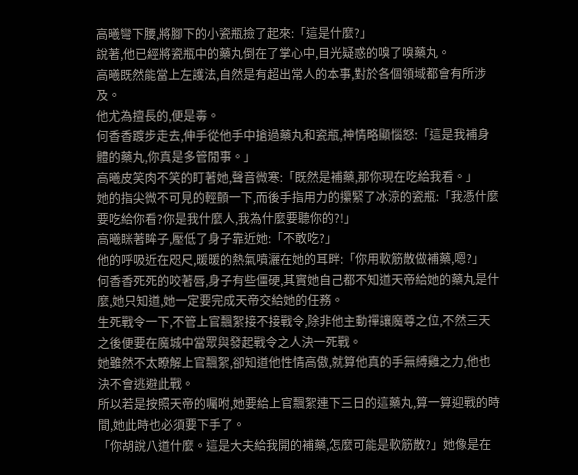高曦彎下腰,將腳下的小瓷瓶撿了起來:「這是什麼?」
說著,他已經將瓷瓶中的藥丸倒在了掌心中,目光疑惑的嗅了嗅藥丸。
高曦既然能當上左護法,自然是有超出常人的本事,對於各個領域都會有所涉及。
他尤為擅長的,便是毒。
何香香踱步走去,伸手從他手中搶過藥丸和瓷瓶,神情略顯惱怒:「這是我補身體的藥丸,你真是多管閒事。」
高曦皮笑肉不笑的盯著她,聲音微寒:「既然是補藥,那你現在吃給我看。」
她的指尖微不可見的輕顫一下,而後手指用力的攥緊了冰涼的瓷瓶:「我憑什麼要吃給你看?你是我什麼人,我為什麼要聽你的?!」
高曦眯著眸子,壓低了身子靠近她:「不敢吃?」
他的呼吸近在咫尺,暖暖的熱氣噴灑在她的耳畔:「你用軟筋散做補藥,嗯?」
何香香死死的咬著唇,身子有些僵硬,其實她自己都不知道天帝給她的藥丸是什麼,她只知道,她一定要完成天帝交給她的任務。
生死戰令一下,不管上官飄絮接不接戰令,除非他主動禪讓魔尊之位,不然三天之後便要在魔城中當眾與發起戰令之人決一死戰。
她雖然不太瞭解上官飄絮,卻知道他性情高傲,就算他真的手無縛雞之力,他也決不會逃避此戰。
所以若是按照天帝的囑咐,她要給上官飄絮連下三日的這藥丸,算一算迎戰的時間,她此時也必須要下手了。
「你胡說八道什麼。這是大夫給我開的補藥,怎麼可能是軟筋散?」她像是在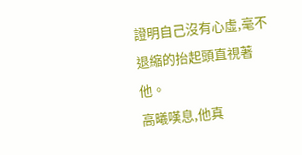證明自己沒有心虛,毫不退縮的抬起頭直視著他。
高曦嘆息,他真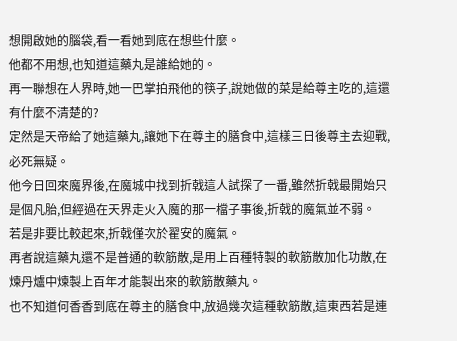想開啟她的腦袋,看一看她到底在想些什麼。
他都不用想,也知道這藥丸是誰給她的。
再一聯想在人界時,她一巴掌拍飛他的筷子,說她做的菜是給尊主吃的,這還有什麼不清楚的?
定然是天帝給了她這藥丸,讓她下在尊主的膳食中,這樣三日後尊主去迎戰,必死無疑。
他今日回來魔界後,在魔城中找到折戟這人試探了一番,雖然折戟最開始只是個凡胎,但經過在天界走火入魔的那一檔子事後,折戟的魔氣並不弱。
若是非要比較起來,折戟僅次於翟安的魔氣。
再者說這藥丸還不是普通的軟筋散,是用上百種特製的軟筋散加化功散,在煉丹爐中煉製上百年才能製出來的軟筋散藥丸。
也不知道何香香到底在尊主的膳食中,放過幾次這種軟筋散,這東西若是連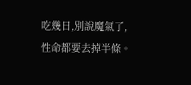吃幾日,別說魔氣了,性命都要去掉半條。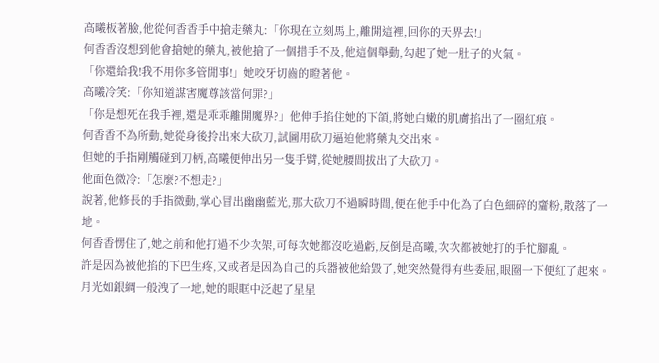高曦板著臉,他從何香香手中搶走藥丸:「你現在立刻馬上,離開這裡,回你的天界去!」
何香香沒想到他會搶她的藥丸,被他搶了一個措手不及,他這個舉動,勾起了她一肚子的火氣。
「你還給我!我不用你多管閒事!」她咬牙切齒的瞪著他。
高曦冷笑:「你知道謀害魔尊該當何罪?」
「你是想死在我手裡,還是乖乖離開魔界?」他伸手掐住她的下頜,將她白嫩的肌膚掐出了一圈紅痕。
何香香不為所動,她從身後拎出來大砍刀,試圖用砍刀逼迫他將藥丸交出來。
但她的手指剛觸碰到刀柄,高曦便伸出另一隻手臂,從她腰間拔出了大砍刀。
他面色微冷:「怎麼?不想走?」
說著,他修長的手指微動,掌心冒出幽幽藍光,那大砍刀不過瞬時間,便在他手中化為了白色細碎的齏粉,散落了一地。
何香香愣住了,她之前和他打過不少次架,可每次她都沒吃過虧,反倒是高曦,次次都被她打的手忙腳亂。
許是因為被他掐的下巴生疼,又或者是因為自己的兵器被他給毀了,她突然覺得有些委屈,眼圈一下便紅了起來。
月光如銀綢一般洩了一地,她的眼眶中泛起了星星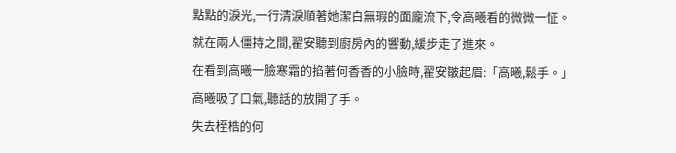點點的淚光,一行清淚順著她潔白無瑕的面龐流下,令高曦看的微微一怔。
就在兩人僵持之間,翟安聽到廚房內的響動,緩步走了進來。
在看到高曦一臉寒霜的掐著何香香的小臉時,翟安皺起眉:「高曦,鬆手。」
高曦吸了口氣,聽話的放開了手。
失去桎梏的何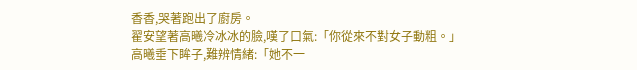香香,哭著跑出了廚房。
翟安望著高曦冷冰冰的臉,嘆了口氣:「你從來不對女子動粗。」
高曦垂下眸子,難辨情緒:「她不一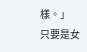樣。」
只要是女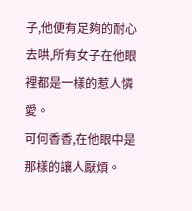子,他便有足夠的耐心去哄,所有女子在他眼裡都是一樣的惹人憐愛。
可何香香,在他眼中是那樣的讓人厭煩。